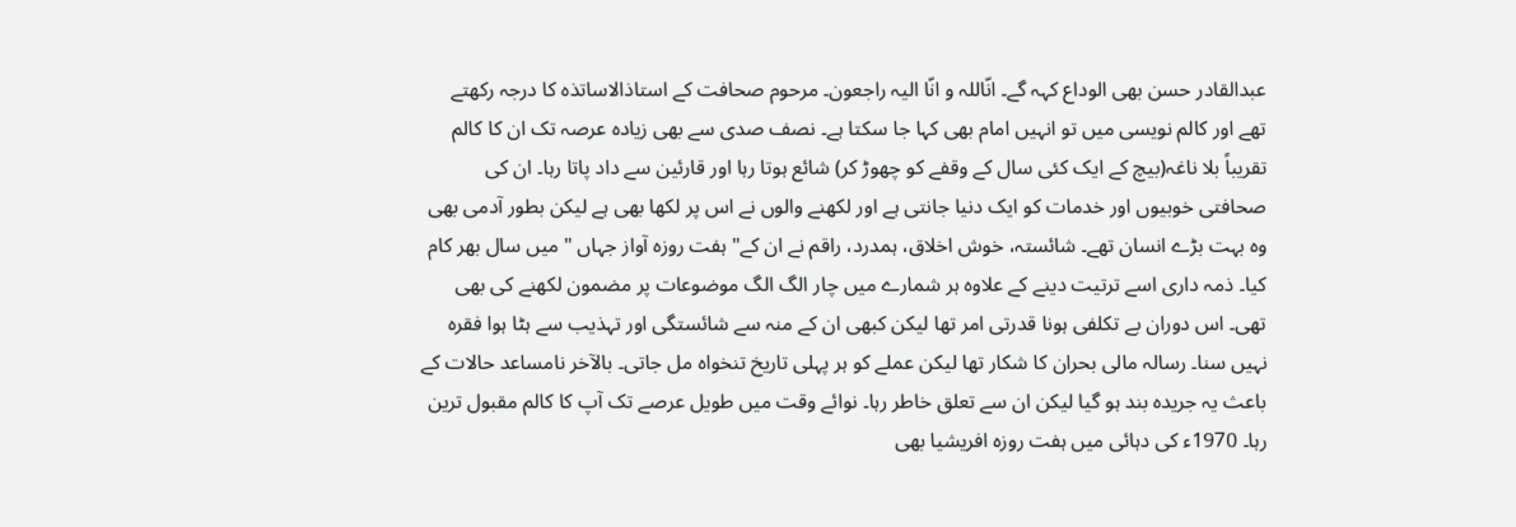عبدالقادر حسن بھی الوداع کہہ گے۔ انّاللہ و انّا الیہ راجعون۔ مرحوم صحافت کے استاذالاساتذہ کا درجہ رکھتے تھے اور کالم نویسی میں تو انہیں امام بھی کہا جا سکتا ہے۔ نصف صدی سے بھی زیادہ عرصہ تک ان کا کالم تقریباً بلا ناغہ(بیچ کے ایک کئی سال کے وقفے کو چھوڑ کر) شائع ہوتا رہا اور قارئین سے داد پاتا رہا۔ ان کی صحافتی خوبیوں اور خدمات کو ایک دنیا جانتی ہے اور لکھنے والوں نے اس پر لکھا بھی ہے لیکن بطور آدمی بھی وہ بہت بڑے انسان تھے۔ شائستہ، خوش اخلاق، ہمدرد، راقم نے ان کے" ہفت روزہ آواز جہاں " میں سال بھر کام کیا۔ ذمہ داری اسے ترتیت دینے کے علاوہ ہر شمارے میں چار الگ الگ موضوعات پر مضمون لکھنے کی بھی تھی۔ اس دوران بے تکلفی ہونا قدرتی امر تھا لیکن کبھی ان کے منہ سے شائستگی اور تہذیب سے ہٹا ہوا فقرہ نہیں سنا۔ رسالہ مالی بحران کا شکار تھا لیکن عملے کو ہر پہلی تاریخ تنخواہ مل جاتی۔ بالآخر نامساعد حالات کے باعث یہ جریدہ بند ہو گیا لیکن ان سے تعلق خاطر رہا۔ نوائے وقت میں طویل عرصے تک آپ کا کالم مقبول ترین رہا۔ 1970ء کی دہائی میں ہفت روزہ افریشیا بھی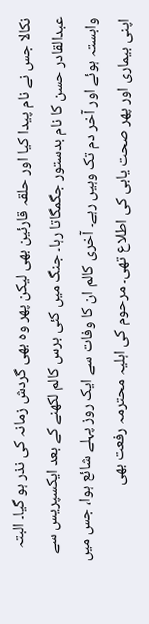نکالا جس نے نام پیدا کیا اور حلقہ قارئین بھی لیکن پھر وہ بھی گردش زمانہ کی نذر ہو گیا۔ البتہ عبدالقادر حسن کا نام بدستور جگمگاتا رہا۔ جنگ میں کئی برس کالم لکھنے کے بعد ایکسپریس سے وابستہ ہوئے اور آخر دم تک وہیں رہے۔ آخری کالم ان کا وفات سے ایک روز پہلے شائع ہوا، جس میں اپنی بیماری اور پھر صحت یابی کی اطلاع تھی۔ مرحوم کی اہلیہ محترمہ رفعت بھی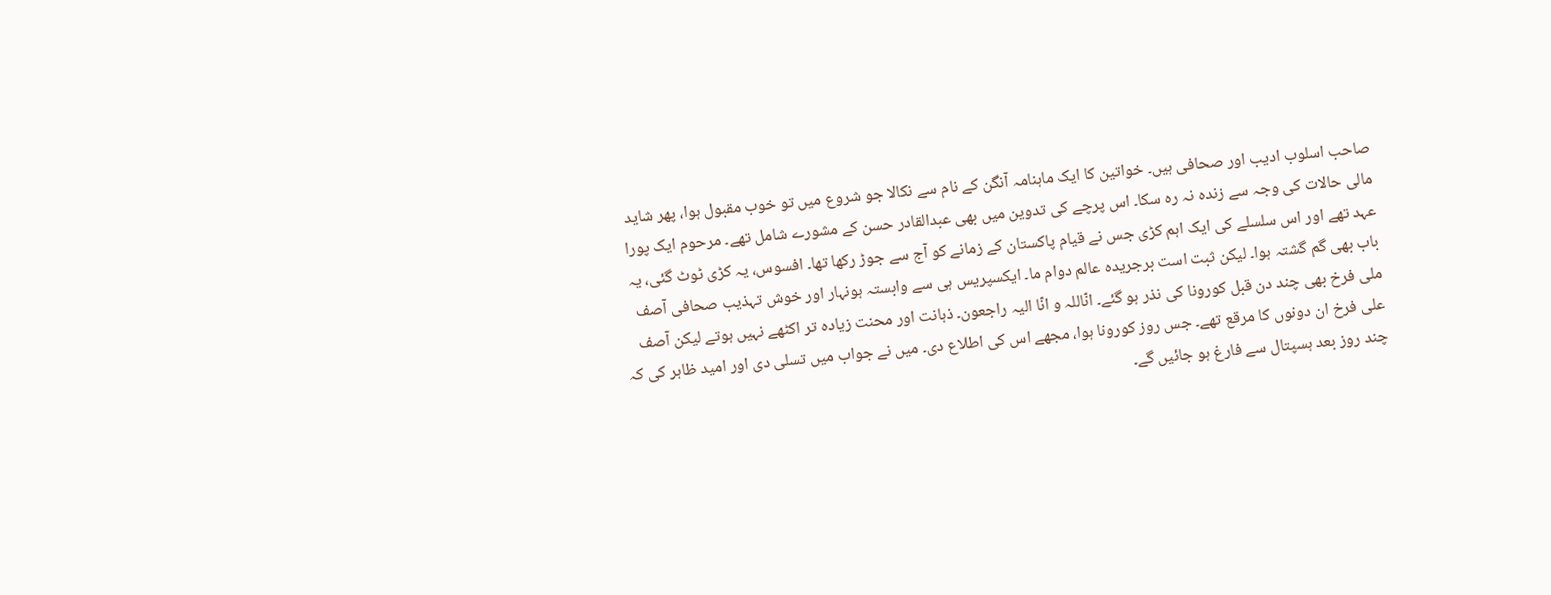صاحب اسلوب ادیب اور صحافی ہیں۔ خواتین کا ایک ماہنامہ آنگن کے نام سے نکالا جو شروع میں تو خوب مقبول ہوا، پھر شاید مالی حالات کی وجہ سے زندہ نہ رہ سکا۔ اس پرچے کی تدوین میں بھی عبدالقادر حسن کے مشورے شامل تھے۔ مرحوم ایک پورا عہد تھے اور اس سلسلے کی ایک اہم کڑی جس نے قیام پاکستان کے زمانے کو آج سے جوڑ رکھا تھا۔ افسوس، یہ کڑی ٹوٹ گئی، یہ باب بھی گم گشتہ ہوا۔ لیکن ثبت است برجریدہ عالم دوام ما۔ ایکسپریس ہی سے وابستہ ہونہار اور خوش تہذیب صحافی آصف ملی فرخ بھی چند دن قبل کورونا کی نذر ہو گئے۔ انّاللہ و انّا الیہ راجعون۔ ذہانت اور محنت زیادہ تر اکٹھے نہیں ہوتے لیکن آصف علی فرخ ان دونوں کا مرقع تھے۔ جس روز کورونا ہوا، مجھے اس کی اطلاع دی۔ میں نے جواب میں تسلی دی اور امید ظاہر کی کہ چند روز بعد ہسپتال سے فارغ ہو جائیں گے۔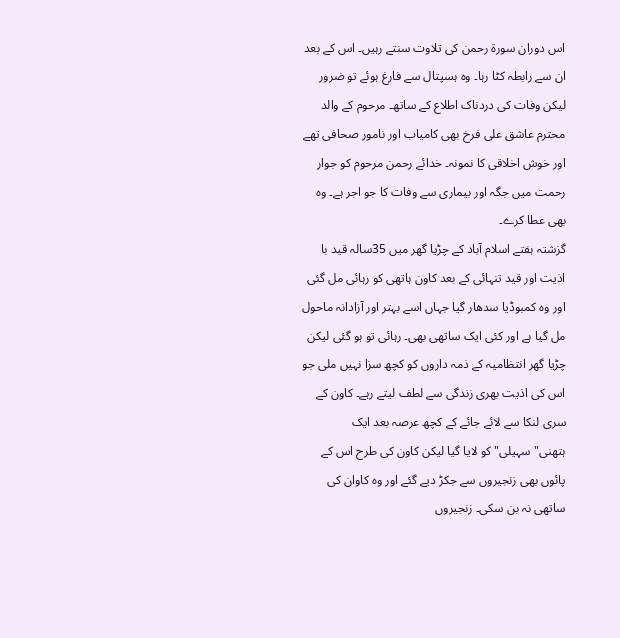اس دوران سورۃ رحمن کی تلاوت سنتے رہیں۔ اس کے بعد ان سے رابطہ کٹا رہا۔ وہ ہسپتال سے فارغ ہوئے تو ضرور لیکن وفات کی دردناک اطلاع کے ساتھ۔ مرحوم کے والد محترم عاشق علی فرخ بھی کامیاب اور نامور صحافی تھے اور خوش اخلاقی کا نمونہ۔ خدائے رحمن مرحوم کو جوار رحمت میں جگہ اور بیماری سے وفات کا جو اجر ہے۔ وہ بھی عطا کرے۔
گزشتہ ہفتے اسلام آباد کے چڑیا گھر میں 35سالہ قید با اذیت اور قید تنہائی کے بعد کاون ہاتھی کو رہائی مل گئی اور وہ کمبوڈیا سدھار گیا جہاں اسے بہتر اور آزادانہ ماحول مل گیا ہے اور کئی ایک ساتھی بھی۔ رہائی تو ہو گئی لیکن چڑیا گھر انتظامیہ کے ذمہ داروں کو کچھ سزا نہیں ملی جو اس کی اذیت بھری زندگی سے لطف لیتے رہے۔ کاون کے سری لنکا سے لائے جائے کے کچھ عرصہ بعد ایک ہتھنی"سہیلی" کو لایا گیا لیکن کاون کی طرح اس کے پائوں بھی زنجیروں سے جکڑ دیے گئے اور وہ کاوان کی ساتھی نہ بن سکی۔ زنجیروں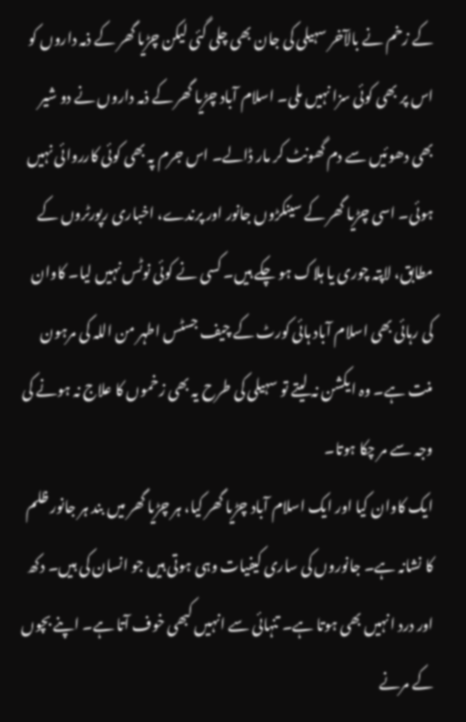کے زخم نے بالآخر سہیلی کی جان بھی چلی گئی لیکن چڑیا گھر کے ذمہ داروں کو اس پر بھی کوئی سزا نہیں ملی۔ اسلام آباد چڑیا گھر کے ذمہ داروں نے دو شیر بھی دھوئیں سے دم گھونٹ کر مار ڈالے۔ اس جرم پہ بھی کوئی کارروائی نہیں ہوئی۔ اسی چڑیا گھر کے سینکڑوں جانور اور پرندے، اخباری رپورٹروں کے مطابق، لاپتہ چوری یا ہلاک ہو چکے ہیں۔ کسی نے کوئی نوٹس نہیں لیا۔ کاوان کی رہائی بھی اسلام آباد ہائی کورٹ کے چیف جسٹس اطہر من اللہ کی مرہون منت ہے۔ وہ ایکشن نہ لیتے تو سہیلی کی طرح یہ بھی زخموں کا علاج نہ ہونے کی وجہ سے مر چکا ہوتا۔
ایک کاوان کیا اور ایک اسلام آباد چڑیا گھر کیا، ہر چڑیا گھر میں بند ہر جانور ظلم کا نشانہ ہے۔ جانوروں کی ساری کیفیات وہی ہوتی ہیں جو انسان کی ہیں۔ دکھ اور درد انہیں بھی ہوتا ہے۔ تنہائی سے انہیں کبھی خوف آتا ہے۔ اپنے بچوں کے مرنے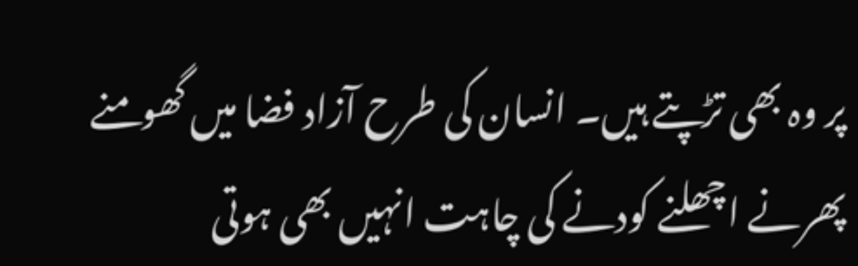پر وہ بھی تڑپتے ہیں۔ انسان کی طرح آزاد فضا میں گھومنے پھرنے اچھلنے کودنے کی چاہت انہیں بھی ہوتی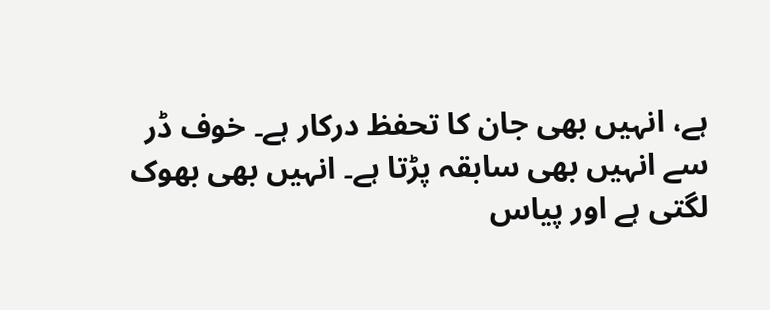ہے، انہیں بھی جان کا تحفظ درکار ہے۔ خوف ڈر سے انہیں بھی سابقہ پڑتا ہے۔ انہیں بھی بھوک لگتی ہے اور پیاس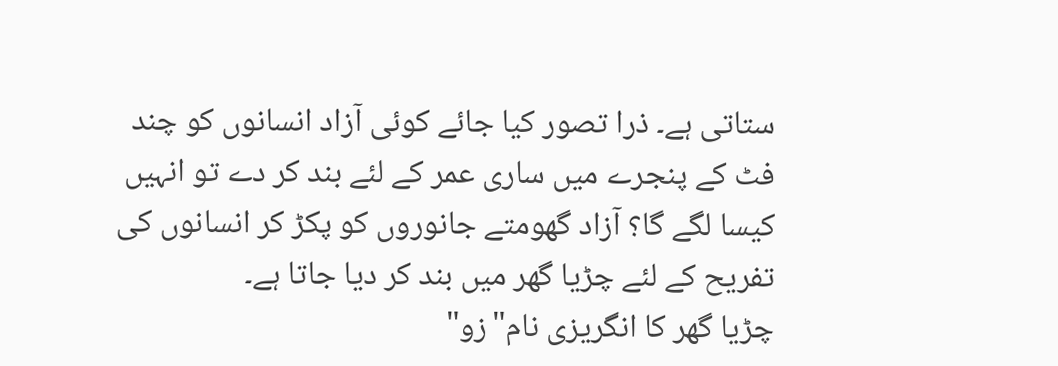ستاتی ہے۔ ذرا تصور کیا جائے کوئی آزاد انسانوں کو چند فٹ کے پنجرے میں ساری عمر کے لئے بند کر دے تو انہیں کیسا لگے گا؟ آزاد گھومتے جانوروں کو پکڑ کر انسانوں کی تفریح کے لئے چڑیا گھر میں بند کر دیا جاتا ہے۔
چڑیا گھر کا انگریزی نام"زو"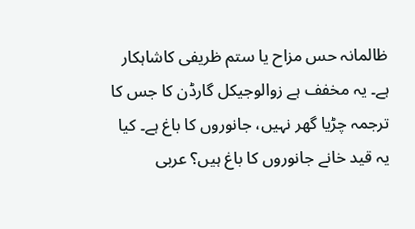ظالمانہ حس مزاح یا ستم ظریفی کاشاہکار ہے۔ یہ مخفف ہے زوالوجیکل گارڈن کا جس کا ترجمہ چڑیا گھر نہیں، جانوروں کا باغ ہے۔ کیا یہ قید خانے جانوروں کا باغ ہیں؟ عربی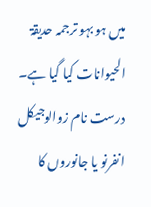میں ہو بہو ترجمہ حدیقۃ الحیوانات کیا گیا ہے۔ درست نام زوالوجیکل انفرنو یا جانوروں کا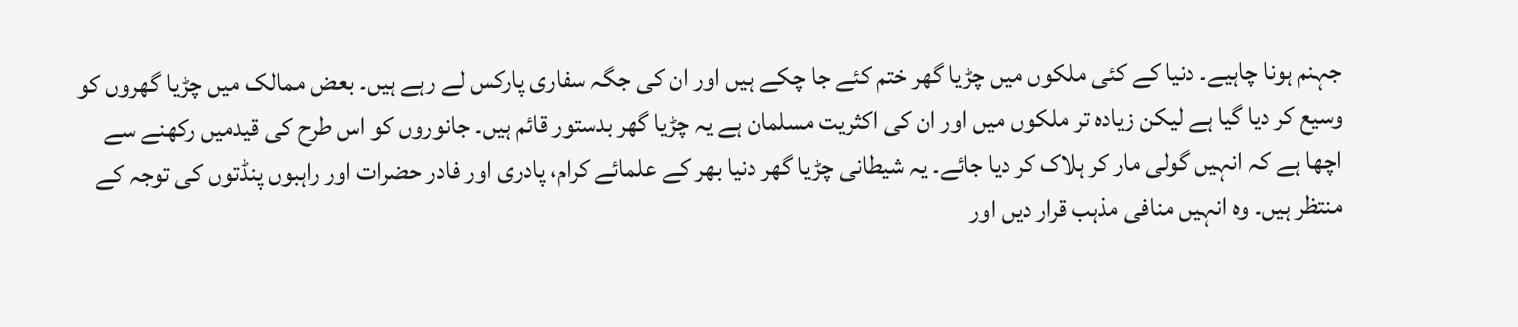جہنم ہونا چاہیے۔ دنیا کے کئی ملکوں میں چڑیا گھر ختم کئے جا چکے ہیں اور ان کی جگہ سفاری پارکس لے رہے ہیں۔ بعض ممالک میں چڑیا گھروں کو وسیع کر دیا گیا ہے لیکن زیادہ تر ملکوں میں اور ان کی اکثریت مسلمان ہے یہ چڑیا گھر بدستور قائم ہیں۔ جانوروں کو اس طرح کی قیدمیں رکھنے سے اچھا ہے کہ انہیں گولی مار کر ہلاک کر دیا جائے۔ یہ شیطانی چڑیا گھر دنیا بھر کے علمائے کرام، پادری اور فادر حضرات اور راہبوں پنڈتوں کی توجہ کے منتظر ہیں۔ وہ انہیں منافی مذہب قرار دیں اور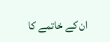ان کے خاتمے کا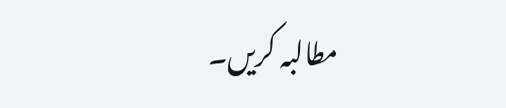مطالبہ کریں۔